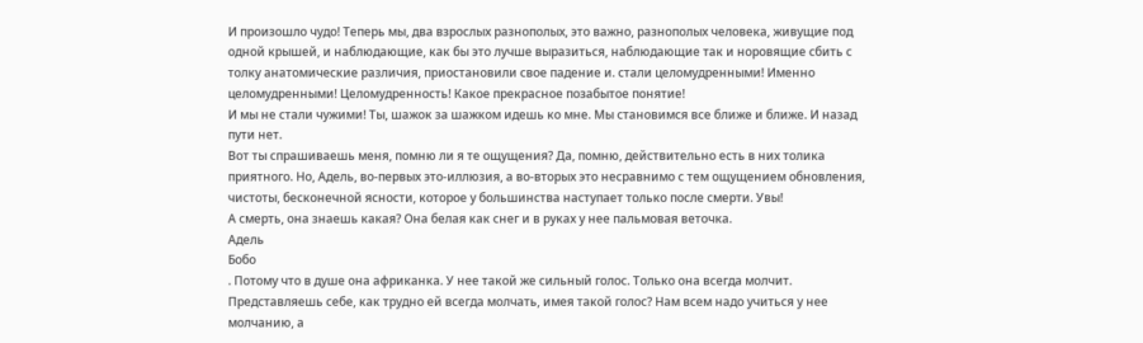И произошло чудо! Теперь мы, два взрослых разнополых, это важно, разнополых человека, живущие под одной крышей, и наблюдающие, как бы это лучше выразиться, наблюдающие так и норовящие сбить с толку анатомические различия, приостановили свое падение и. стали целомудренными! Именно целомудренными! Целомудренность! Какое прекрасное позабытое понятие!
И мы не стали чужими! Ты, шажок за шажком идешь ко мне. Мы становимся все ближе и ближе. И назад пути нет.
Вот ты спрашиваешь меня, помню ли я те ощущения? Да, помню, действительно есть в них толика приятного. Но, Адель, во-первых это-иллюзия, а во-вторых это несравнимо с тем ощущением обновления, чистоты, бесконечной ясности, которое у большинства наступает только после смерти. Увы!
А смерть, она знаешь какая? Она белая как снег и в руках у нее пальмовая веточка.
Адель
Бобо
. Потому что в душе она африканка. У нее такой же сильный голос. Только она всегда молчит. Представляешь себе, как трудно ей всегда молчать, имея такой голос? Нам всем надо учиться у нее молчанию, а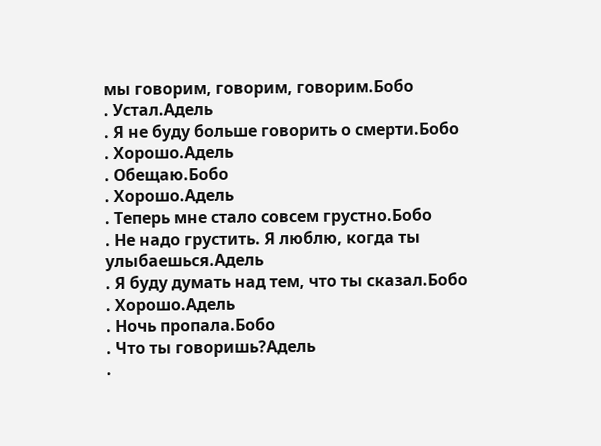мы говорим, говорим, говорим.Бобо
. Устал.Адель
. Я не буду больше говорить о смерти.Бобо
. Хорошо.Адель
. Обещаю.Бобо
. Хорошо.Адель
. Теперь мне стало совсем грустно.Бобо
. Не надо грустить. Я люблю, когда ты улыбаешься.Адель
. Я буду думать над тем, что ты сказал.Бобо
. Хорошо.Адель
. Ночь пропала.Бобо
. Что ты говоришь?Адель
.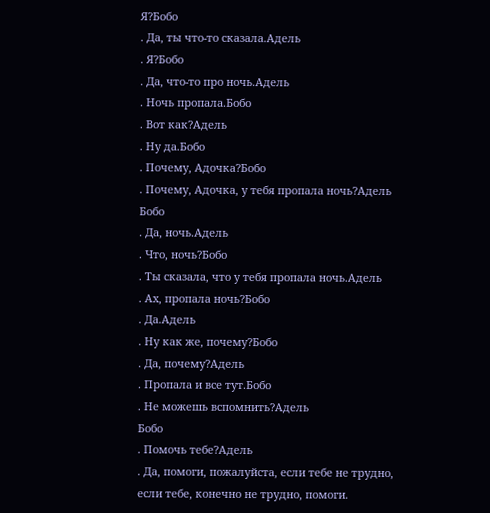Я?Бобо
. Да, ты что-то сказала.Адель
. Я?Бобо
. Да, что-то про ночь.Адель
. Ночь пропала.Бобо
. Вот как?Адель
. Ну да.Бобо
. Почему, Адочка?Бобо
. Почему, Адочка, у тебя пропала ночь?Адель
Бобо
. Да, ночь.Адель
. Что, ночь?Бобо
. Ты сказала, что у тебя пропала ночь.Адель
. Ах, пропала ночь?Бобо
. Да.Адель
. Ну как же, почему?Бобо
. Да, почему?Адель
. Пропала и все тут.Бобо
. Не можешь вспомнить?Адель
Бобо
. Помочь тебе?Адель
. Да, помоги, пожалуйста, если тебе не трудно, если тебе, конечно не трудно, помоги.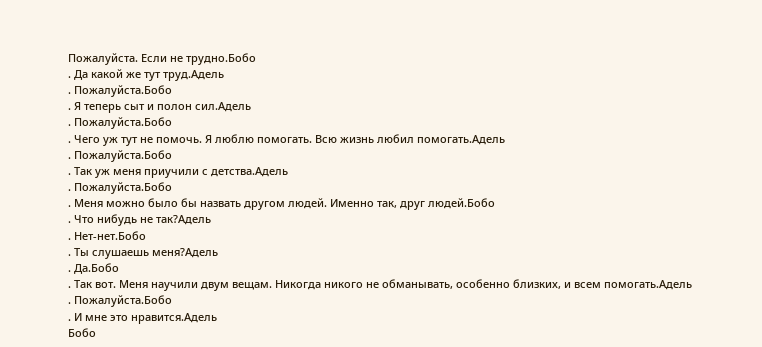Пожалуйста. Если не трудно.Бобо
. Да какой же тут труд.Адель
. Пожалуйста.Бобо
. Я теперь сыт и полон сил.Адель
. Пожалуйста.Бобо
. Чего уж тут не помочь. Я люблю помогать. Всю жизнь любил помогать.Адель
. Пожалуйста.Бобо
. Так уж меня приучили с детства.Адель
. Пожалуйста.Бобо
. Меня можно было бы назвать другом людей. Именно так, друг людей.Бобо
. Что нибудь не так?Адель
. Нет-нет.Бобо
. Ты слушаешь меня?Адель
. Да.Бобо
. Так вот. Меня научили двум вещам. Никогда никого не обманывать, особенно близких, и всем помогать.Адель
. Пожалуйста.Бобо
. И мне это нравится.Адель
Бобо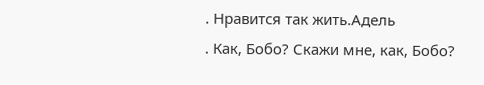. Нравится так жить.Адель
. Как, Бобо? Скажи мне, как, Бобо?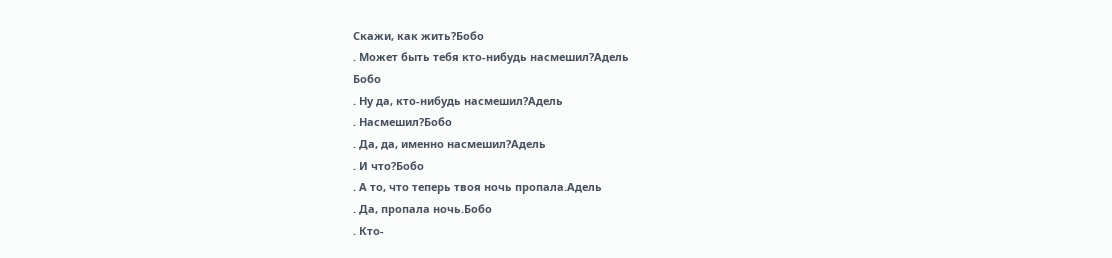Скажи, как жить?Бобо
. Может быть тебя кто-нибудь насмешил?Адель
Бобо
. Ну да, кто-нибудь насмешил?Адель
. Насмешил?Бобо
. Да, да, именно насмешил?Адель
. И что?Бобо
. А то, что теперь твоя ночь пропала.Адель
. Да, пропала ночь.Бобо
. Кто-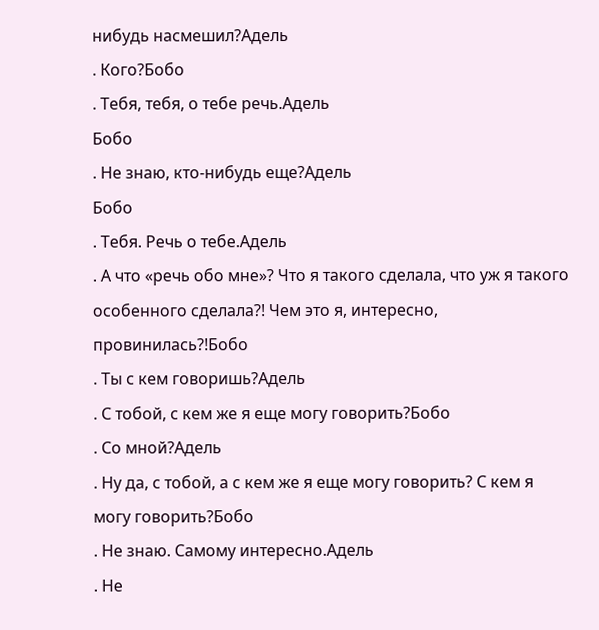нибудь насмешил?Адель
. Кого?Бобо
. Тебя, тебя, о тебе речь.Адель
Бобо
. Не знаю, кто-нибудь еще?Адель
Бобо
. Тебя. Речь о тебе.Адель
. А что «речь обо мне»? Что я такого сделала, что уж я такого особенного сделала?! Чем это я, интересно, провинилась?!Бобо
. Ты с кем говоришь?Адель
. С тобой, с кем же я еще могу говорить?Бобо
. Со мной?Адель
. Ну да, с тобой, а с кем же я еще могу говорить? С кем я могу говорить?Бобо
. Не знаю. Самому интересно.Адель
. Не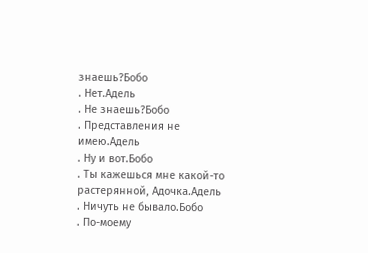знаешь?Бобо
. Нет.Адель
. Не знаешь?Бобо
. Представления не имею.Адель
. Ну и вот.Бобо
. Ты кажешься мне какой-то растерянной, Адочка.Адель
. Ничуть не бывало.Бобо
. По-моему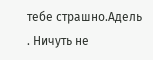тебе страшно.Адель
. Ничуть не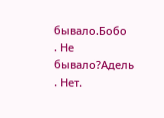бывало.Бобо
. Не бывало?Адель
. Нет.